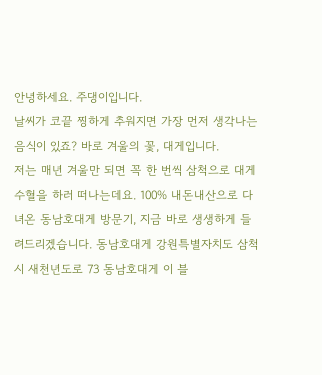안녕하세요. 주댕이입니다.
날씨가 코끝 찡하게 추워지면 가장 먼저 생각나는 음식이 있죠? 바로 겨울의 꽃, 대게입니다.
저는 매년 겨울만 되면 꼭 한 번씩 삼척으로 대게 수혈을 하러 떠나는데요. 100% 내돈내산으로 다녀온 동남호대게 방문기, 지금 바로 생생하게 들려드리겠습니다. 동남호대게 강원특별자치도 삼척시 새천년도로 73 동남호대게 이 블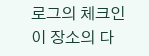로그의 체크인 이 장소의 다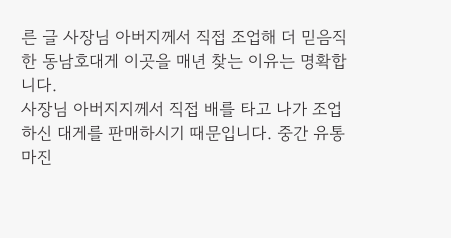른 글 사장님 아버지께서 직접 조업해 더 믿음직한 동남호대게 이곳을 매년 찾는 이유는 명확합니다.
사장님 아버지지께서 직접 배를 타고 나가 조업하신 대게를 판매하시기 때문입니다. 중간 유통 마진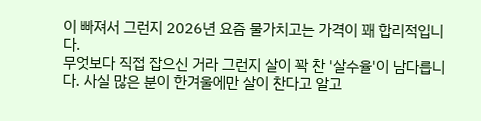이 빠져서 그런지 2026년 요즘 물가치고는 가격이 꽤 합리적입니다.
무엇보다 직접 잡으신 거라 그런지 살이 꽉 찬 '살수율'이 남다릅니다. 사실 많은 분이 한겨울에만 살이 찬다고 알고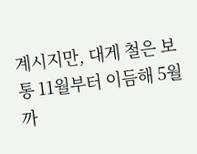계시지만, 대게 철은 보통 11월부터 이듬해 5월까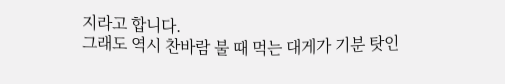지라고 합니다.
그래도 역시 찬바람 불 때 먹는 대게가 기분 탓인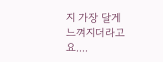지 가장 달게 느껴지더라고요....